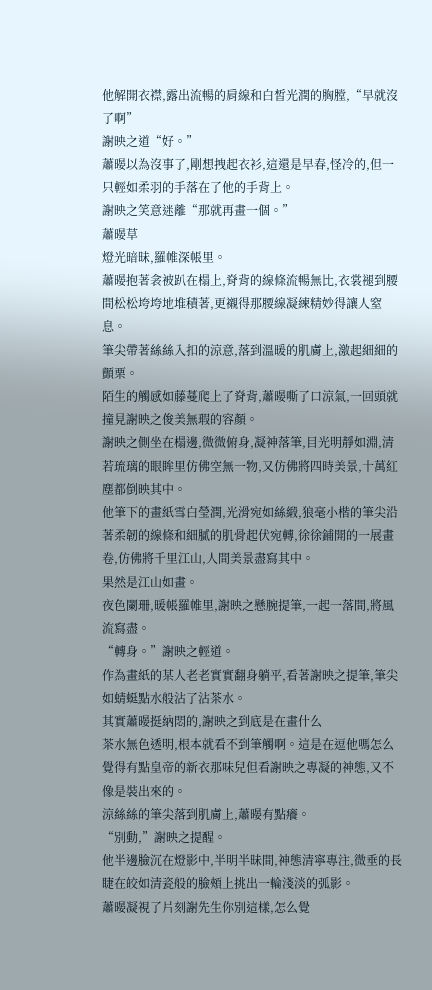他解開衣襟,露出流暢的肩線和白皙光潤的胸膛,“早就沒了啊”
謝映之道“好。”
蕭暥以為沒事了,剛想拽起衣衫,這還是早春,怪冷的,但一只輕如柔羽的手落在了他的手背上。
謝映之笑意迷離“那就再畫一個。”
蕭暥草
燈光暗昧,羅帷深帳里。
蕭暥抱著衾被趴在榻上,脊背的線條流暢無比,衣裳褪到腰間松松垮垮地堆積著,更襯得那腰線凝練精妙得讓人窒息。
筆尖帶著絲絲入扣的涼意,落到溫暖的肌膚上,激起細細的顫栗。
陌生的觸感如藤蔓爬上了脊背,蕭暥嘶了口涼氣,一回頭就撞見謝映之俊美無瑕的容顏。
謝映之側坐在榻邊,微微俯身,凝神落筆,目光明靜如淵,清若琉璃的眼眸里仿佛空無一物,又仿佛將四時美景,十萬紅塵都倒映其中。
他筆下的畫紙雪白瑩潤,光滑宛如絲緞,狼毫小楷的筆尖沿著柔韌的線條和細膩的肌骨起伏宛轉,徐徐鋪開的一展畫卷,仿佛將千里江山,人間美景盡寫其中。
果然是江山如畫。
夜色闌珊,暖帳羅帷里,謝映之懸腕提筆,一起一落間,將風流寫盡。
“轉身。”謝映之輕道。
作為畫紙的某人老老實實翻身躺平,看著謝映之提筆,筆尖如蜻蜓點水般沾了沾茶水。
其實蕭暥挺納悶的,謝映之到底是在畫什么
茶水無色透明,根本就看不到筆觸啊。這是在逗他嗎怎么覺得有點皇帝的新衣那味兒但看謝映之專凝的神態,又不像是裝出來的。
涼絲絲的筆尖落到肌膚上,蕭暥有點癢。
“別動,”謝映之提醒。
他半邊臉沉在燈影中,半明半昧間,神態清寧專注,微垂的長睫在皎如清瓷般的臉頰上挑出一輪淺淡的弧影。
蕭暥凝視了片刻謝先生你別這樣,怎么覺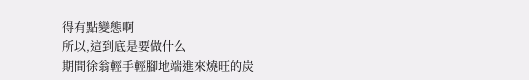得有點變態啊
所以,這到底是要做什么
期間徐翁輕手輕腳地端進來燒旺的炭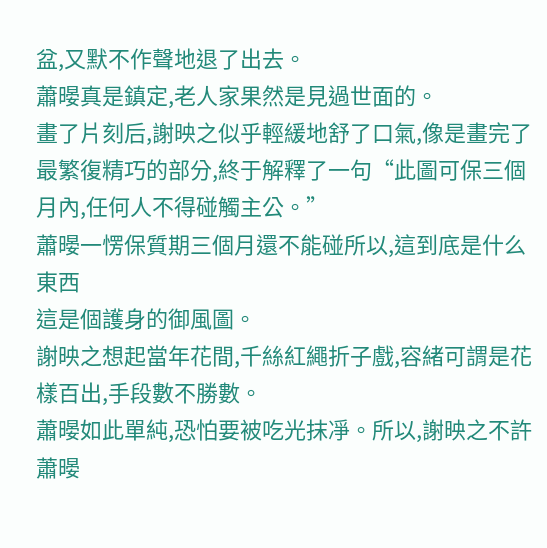盆,又默不作聲地退了出去。
蕭暥真是鎮定,老人家果然是見過世面的。
畫了片刻后,謝映之似乎輕緩地舒了口氣,像是畫完了最繁復精巧的部分,終于解釋了一句“此圖可保三個月內,任何人不得碰觸主公。”
蕭暥一愣保質期三個月還不能碰所以,這到底是什么東西
這是個護身的御風圖。
謝映之想起當年花間,千絲紅繩折子戲,容緒可謂是花樣百出,手段數不勝數。
蕭暥如此單純,恐怕要被吃光抹凈。所以,謝映之不許蕭暥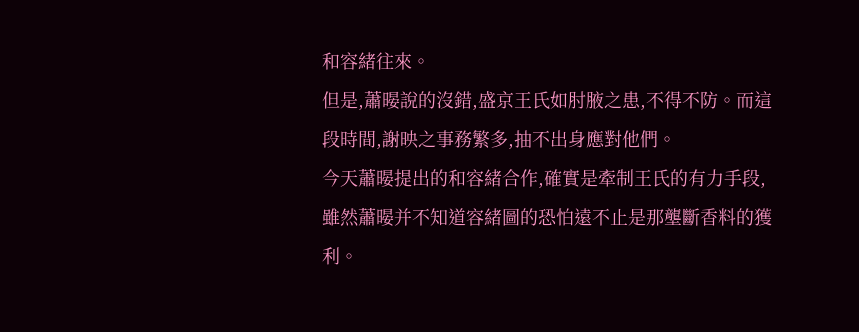和容緒往來。
但是,蕭暥說的沒錯,盛京王氏如肘腋之患,不得不防。而這段時間,謝映之事務繁多,抽不出身應對他們。
今天蕭暥提出的和容緒合作,確實是牽制王氏的有力手段,雖然蕭暥并不知道容緒圖的恐怕遠不止是那壟斷香料的獲利。